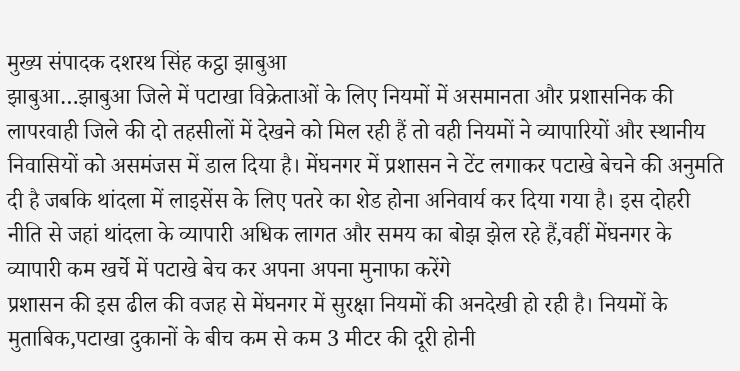मुख्य संपादक दशरथ सिंह कट्ठा झाबुआ
झाबुआ…झाबुआ जिले में पटाखा विक्रेताओं के लिए नियमों में असमानता और प्रशासनिक की लापरवाही जिले की दो तहसीलों में देखने को मिल रही हैं तो वही नियमों ने व्यापारियों और स्थानीय निवासियों को असमंजस में डाल दिया है। मेंघनगर में प्रशासन ने टेंट लगाकर पटाखे बेचने की अनुमति दी है जबकि थांदला में लाइसेंस के लिए पतरे का शेड होना अनिवार्य कर दिया गया है। इस दोहरी नीति से जहां थांदला के व्यापारी अधिक लागत और समय का बोझ झेल रहे हैं,वहीं मेंघनगर के व्यापारी कम खर्चे में पटाखे बेच कर अपना अपना मुनाफा करेंगे
प्रशासन की इस ढील की वजह से मेंघनगर में सुरक्षा नियमों की अनदेखी हो रही है। नियमों के मुताबिक,पटाखा दुकानों के बीच कम से कम 3 मीटर की दूरी होनी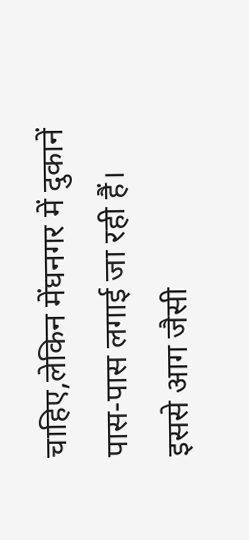चाहिए,लेकिन मेंघनगर में दुकानें पास-पास लगाई जा रही हैं। इससे आग जैसी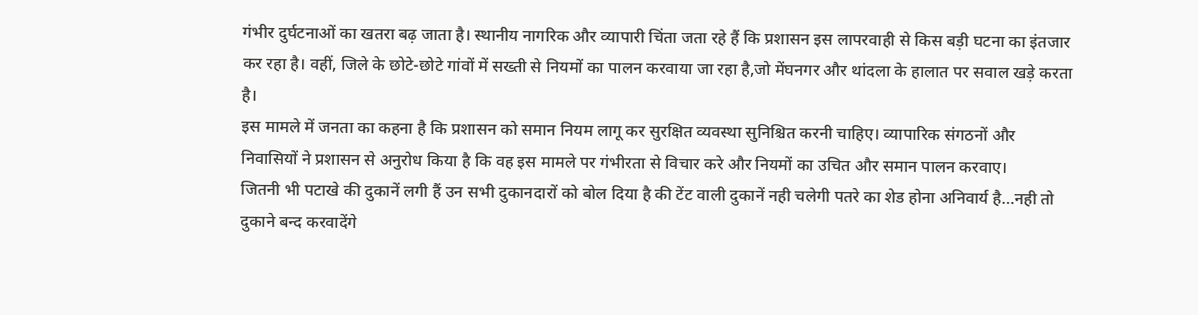गंभीर दुर्घटनाओं का खतरा बढ़ जाता है। स्थानीय नागरिक और व्यापारी चिंता जता रहे हैं कि प्रशासन इस लापरवाही से किस बड़ी घटना का इंतजार कर रहा है। वहीं, जिले के छोटे-छोटे गांवों में सख्ती से नियमों का पालन करवाया जा रहा है,जो मेंघनगर और थांदला के हालात पर सवाल खड़े करता है।
इस मामले में जनता का कहना है कि प्रशासन को समान नियम लागू कर सुरक्षित व्यवस्था सुनिश्चित करनी चाहिए। व्यापारिक संगठनों और निवासियों ने प्रशासन से अनुरोध किया है कि वह इस मामले पर गंभीरता से विचार करे और नियमों का उचित और समान पालन करवाए।
जितनी भी पटाखे की दुकानें लगी हैं उन सभी दुकानदारों को बोल दिया है की टेंट वाली दुकानें नही चलेगी पतरे का शेड होना अनिवार्य है…नही तो दुकाने बन्द करवादेंगे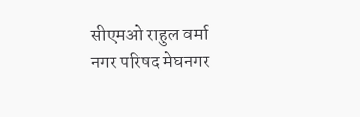सीएमओ राहुल वर्मा नगर परिषद मेघनगर